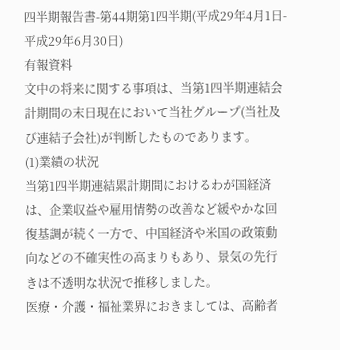四半期報告書-第44期第1四半期(平成29年4月1日-平成29年6月30日)
有報資料
文中の将来に関する事項は、当第1四半期連結会計期間の末日現在において当社グループ(当社及び連結子会社)が判断したものであります。
(1)業績の状況
当第1四半期連結累計期間におけるわが国経済は、企業収益や雇用情勢の改善など緩やかな回復基調が続く一方で、中国経済や米国の政策動向などの不確実性の高まりもあり、景気の先行きは不透明な状況で推移しました。
医療・介護・福祉業界におきましては、高齢者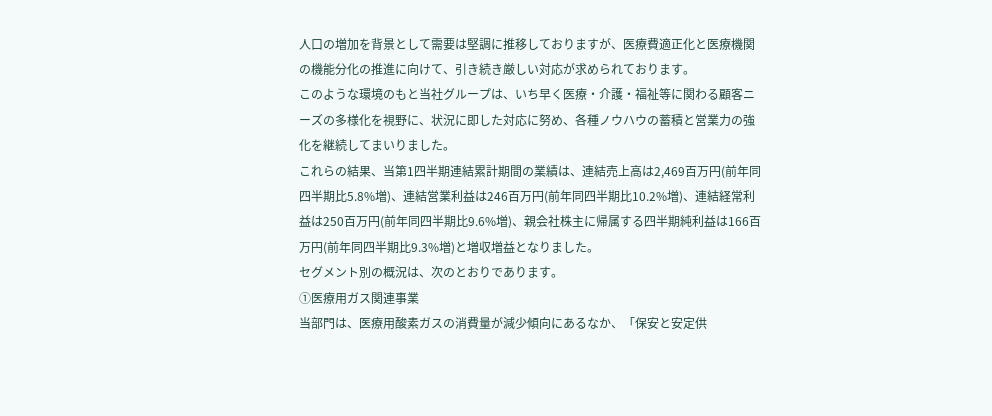人口の増加を背景として需要は堅調に推移しておりますが、医療費適正化と医療機関の機能分化の推進に向けて、引き続き厳しい対応が求められております。
このような環境のもと当社グループは、いち早く医療・介護・福祉等に関わる顧客ニーズの多様化を視野に、状況に即した対応に努め、各種ノウハウの蓄積と営業力の強化を継続してまいりました。
これらの結果、当第1四半期連結累計期間の業績は、連結売上高は2,469百万円(前年同四半期比5.8%増)、連結営業利益は246百万円(前年同四半期比10.2%増)、連結経常利益は250百万円(前年同四半期比9.6%増)、親会社株主に帰属する四半期純利益は166百万円(前年同四半期比9.3%増)と増収増益となりました。
セグメント別の概況は、次のとおりであります。
①医療用ガス関連事業
当部門は、医療用酸素ガスの消費量が減少傾向にあるなか、「保安と安定供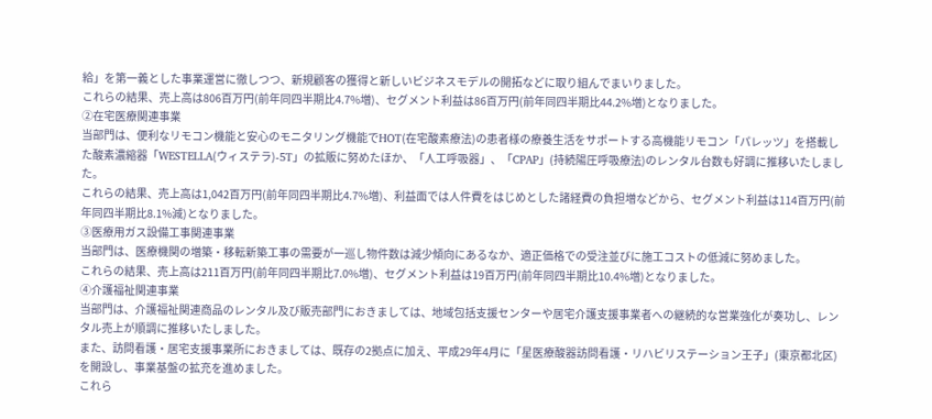給」を第一義とした事業運営に徹しつつ、新規顧客の獲得と新しいビジネスモデルの開拓などに取り組んでまいりました。
これらの結果、売上高は806百万円(前年同四半期比4.7%増)、セグメント利益は86百万円(前年同四半期比44.2%増)となりました。
②在宅医療関連事業
当部門は、便利なリモコン機能と安心のモニタリング機能でHOT(在宅酸素療法)の患者様の療養生活をサポートする高機能リモコン「パレッツ」を搭載した酸素濃縮器「WESTELLA(ウィステラ)-5T」の拡販に努めたほか、「人工呼吸器」、「CPAP」(持続陽圧呼吸療法)のレンタル台数も好調に推移いたしました。
これらの結果、売上高は1,042百万円(前年同四半期比4.7%増)、利益面では人件費をはじめとした諸経費の負担増などから、セグメント利益は114百万円(前年同四半期比8.1%減)となりました。
③医療用ガス設備工事関連事業
当部門は、医療機関の増築・移転新築工事の需要が一巡し物件数は減少傾向にあるなか、適正価格での受注並びに施工コストの低減に努めました。
これらの結果、売上高は211百万円(前年同四半期比7.0%増)、セグメント利益は19百万円(前年同四半期比10.4%増)となりました。
④介護福祉関連事業
当部門は、介護福祉関連商品のレンタル及び販売部門におきましては、地域包括支援センターや居宅介護支援事業者への継続的な営業強化が奏功し、レンタル売上が順調に推移いたしました。
また、訪問看護・居宅支援事業所におきましては、既存の2拠点に加え、平成29年4月に「星医療酸器訪問看護・リハビリステーション王子」(東京都北区)を開設し、事業基盤の拡充を進めました。
これら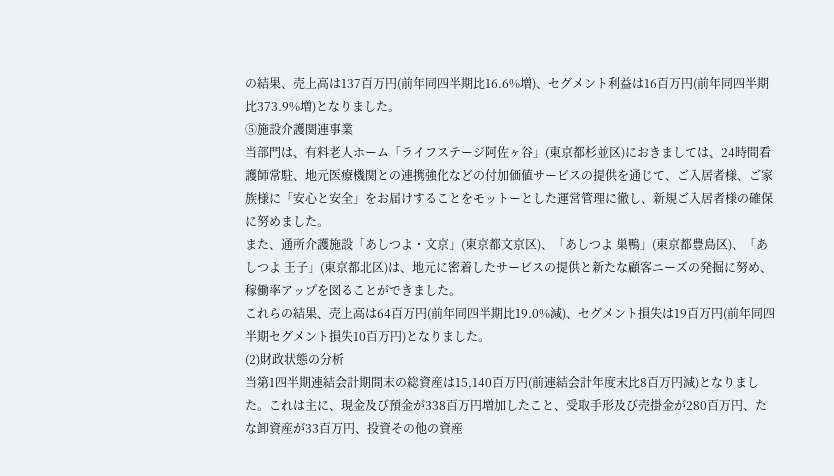の結果、売上高は137百万円(前年同四半期比16.6%増)、セグメント利益は16百万円(前年同四半期比373.9%増)となりました。
⑤施設介護関連事業
当部門は、有料老人ホーム「ライフステージ阿佐ヶ谷」(東京都杉並区)におきましては、24時間看護師常駐、地元医療機関との連携強化などの付加価値サービスの提供を通じて、ご入居者様、ご家族様に「安心と安全」をお届けすることをモットーとした運営管理に徹し、新規ご入居者様の確保に努めました。
また、通所介護施設「あしつよ・文京」(東京都文京区)、「あしつよ 巣鴨」(東京都豊島区)、「あしつよ 王子」(東京都北区)は、地元に密着したサービスの提供と新たな顧客ニーズの発掘に努め、稼働率アップを図ることができました。
これらの結果、売上高は64百万円(前年同四半期比19.0%減)、セグメント損失は19百万円(前年同四半期セグメント損失10百万円)となりました。
(2)財政状態の分析
当第1四半期連結会計期間末の総資産は15,140百万円(前連結会計年度末比8百万円減)となりました。これは主に、現金及び預金が338百万円増加したこと、受取手形及び売掛金が280百万円、たな卸資産が33百万円、投資その他の資産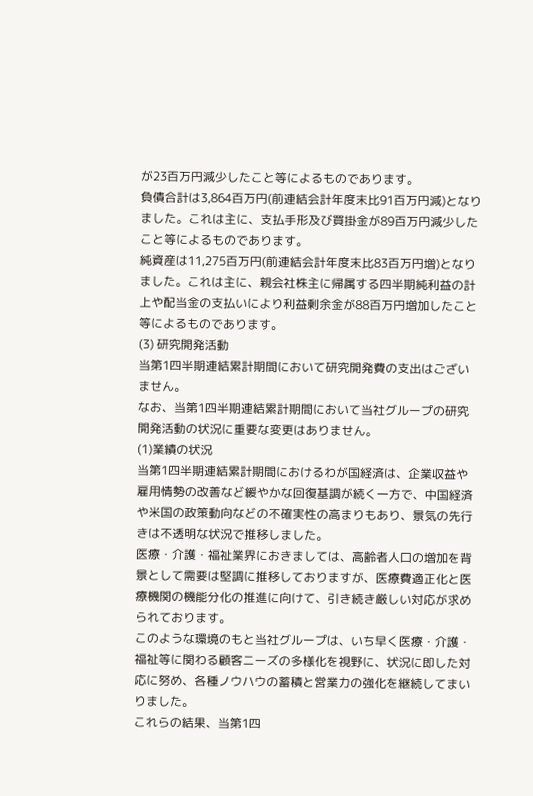が23百万円減少したこと等によるものであります。
負債合計は3,864百万円(前連結会計年度末比91百万円減)となりました。これは主に、支払手形及び買掛金が89百万円減少したこと等によるものであります。
純資産は11,275百万円(前連結会計年度末比83百万円増)となりました。これは主に、親会社株主に帰属する四半期純利益の計上や配当金の支払いにより利益剰余金が88百万円増加したこと等によるものであります。
(3) 研究開発活動
当第1四半期連結累計期間において研究開発費の支出はございません。
なお、当第1四半期連結累計期間において当社グループの研究開発活動の状況に重要な変更はありません。
(1)業績の状況
当第1四半期連結累計期間におけるわが国経済は、企業収益や雇用情勢の改善など緩やかな回復基調が続く一方で、中国経済や米国の政策動向などの不確実性の高まりもあり、景気の先行きは不透明な状況で推移しました。
医療・介護・福祉業界におきましては、高齢者人口の増加を背景として需要は堅調に推移しておりますが、医療費適正化と医療機関の機能分化の推進に向けて、引き続き厳しい対応が求められております。
このような環境のもと当社グループは、いち早く医療・介護・福祉等に関わる顧客ニーズの多様化を視野に、状況に即した対応に努め、各種ノウハウの蓄積と営業力の強化を継続してまいりました。
これらの結果、当第1四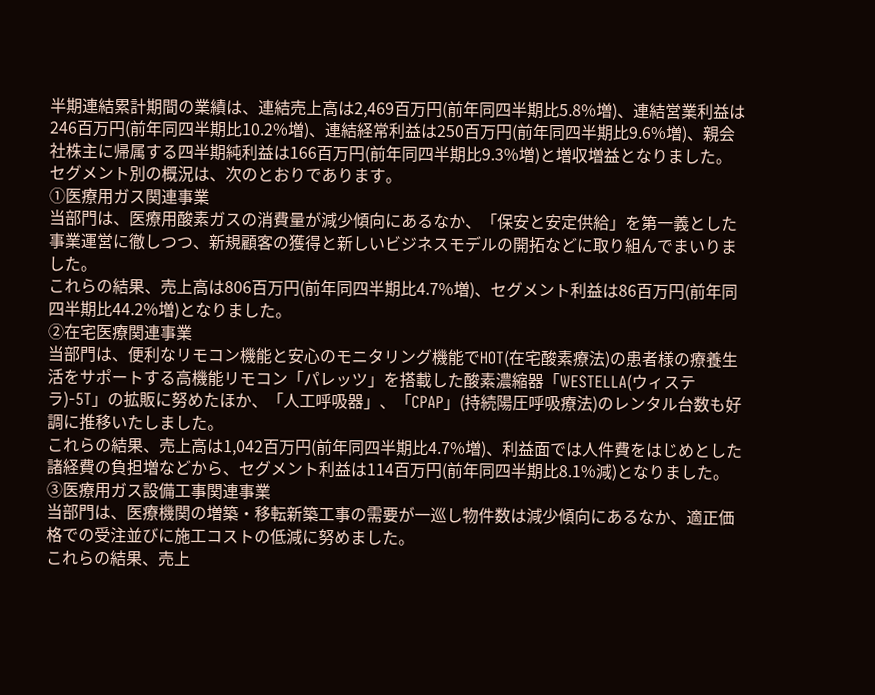半期連結累計期間の業績は、連結売上高は2,469百万円(前年同四半期比5.8%増)、連結営業利益は246百万円(前年同四半期比10.2%増)、連結経常利益は250百万円(前年同四半期比9.6%増)、親会社株主に帰属する四半期純利益は166百万円(前年同四半期比9.3%増)と増収増益となりました。
セグメント別の概況は、次のとおりであります。
①医療用ガス関連事業
当部門は、医療用酸素ガスの消費量が減少傾向にあるなか、「保安と安定供給」を第一義とした事業運営に徹しつつ、新規顧客の獲得と新しいビジネスモデルの開拓などに取り組んでまいりました。
これらの結果、売上高は806百万円(前年同四半期比4.7%増)、セグメント利益は86百万円(前年同四半期比44.2%増)となりました。
②在宅医療関連事業
当部門は、便利なリモコン機能と安心のモニタリング機能でHOT(在宅酸素療法)の患者様の療養生活をサポートする高機能リモコン「パレッツ」を搭載した酸素濃縮器「WESTELLA(ウィステラ)-5T」の拡販に努めたほか、「人工呼吸器」、「CPAP」(持続陽圧呼吸療法)のレンタル台数も好調に推移いたしました。
これらの結果、売上高は1,042百万円(前年同四半期比4.7%増)、利益面では人件費をはじめとした諸経費の負担増などから、セグメント利益は114百万円(前年同四半期比8.1%減)となりました。
③医療用ガス設備工事関連事業
当部門は、医療機関の増築・移転新築工事の需要が一巡し物件数は減少傾向にあるなか、適正価格での受注並びに施工コストの低減に努めました。
これらの結果、売上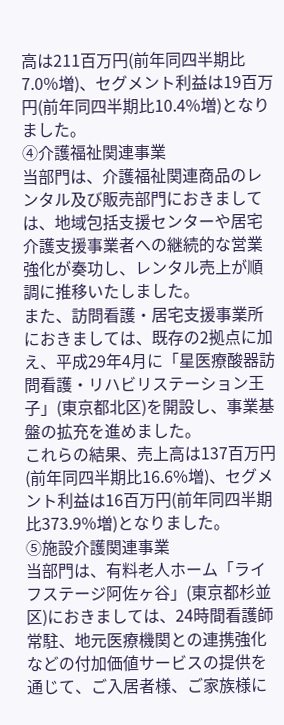高は211百万円(前年同四半期比7.0%増)、セグメント利益は19百万円(前年同四半期比10.4%増)となりました。
④介護福祉関連事業
当部門は、介護福祉関連商品のレンタル及び販売部門におきましては、地域包括支援センターや居宅介護支援事業者への継続的な営業強化が奏功し、レンタル売上が順調に推移いたしました。
また、訪問看護・居宅支援事業所におきましては、既存の2拠点に加え、平成29年4月に「星医療酸器訪問看護・リハビリステーション王子」(東京都北区)を開設し、事業基盤の拡充を進めました。
これらの結果、売上高は137百万円(前年同四半期比16.6%増)、セグメント利益は16百万円(前年同四半期比373.9%増)となりました。
⑤施設介護関連事業
当部門は、有料老人ホーム「ライフステージ阿佐ヶ谷」(東京都杉並区)におきましては、24時間看護師常駐、地元医療機関との連携強化などの付加価値サービスの提供を通じて、ご入居者様、ご家族様に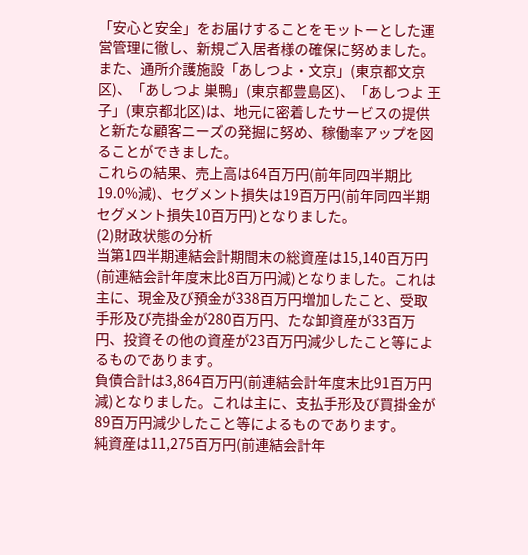「安心と安全」をお届けすることをモットーとした運営管理に徹し、新規ご入居者様の確保に努めました。
また、通所介護施設「あしつよ・文京」(東京都文京区)、「あしつよ 巣鴨」(東京都豊島区)、「あしつよ 王子」(東京都北区)は、地元に密着したサービスの提供と新たな顧客ニーズの発掘に努め、稼働率アップを図ることができました。
これらの結果、売上高は64百万円(前年同四半期比19.0%減)、セグメント損失は19百万円(前年同四半期セグメント損失10百万円)となりました。
(2)財政状態の分析
当第1四半期連結会計期間末の総資産は15,140百万円(前連結会計年度末比8百万円減)となりました。これは主に、現金及び預金が338百万円増加したこと、受取手形及び売掛金が280百万円、たな卸資産が33百万円、投資その他の資産が23百万円減少したこと等によるものであります。
負債合計は3,864百万円(前連結会計年度末比91百万円減)となりました。これは主に、支払手形及び買掛金が89百万円減少したこと等によるものであります。
純資産は11,275百万円(前連結会計年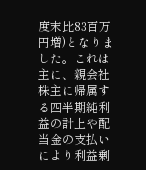度末比83百万円増)となりました。これは主に、親会社株主に帰属する四半期純利益の計上や配当金の支払いにより利益剰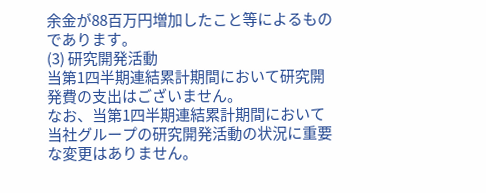余金が88百万円増加したこと等によるものであります。
(3) 研究開発活動
当第1四半期連結累計期間において研究開発費の支出はございません。
なお、当第1四半期連結累計期間において当社グループの研究開発活動の状況に重要な変更はありません。